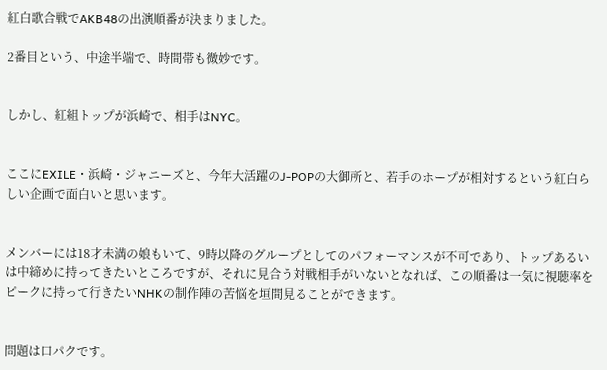紅白歌合戦でAKB48の出演順番が決まりました。

2番目という、中途半端で、時間帯も微妙です。


しかし、紅組トップが浜崎で、相手はNYC。


ここにEXILE・浜崎・ジャニーズと、今年大活躍のJ-POPの大御所と、若手のホープが相対するという紅白らしい企画で面白いと思います。


メンバーには18才未満の娘もいて、9時以降のグループとしてのパフォーマンスが不可であり、トップあるいは中締めに持ってきたいところですが、それに見合う対戦相手がいないとなれば、この順番は一気に視聴率をピークに持って行きたいNHKの制作陣の苦悩を垣間見ることができます。


問題は口パクです。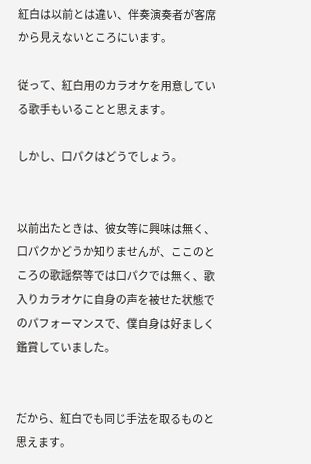紅白は以前とは違い、伴奏演奏者が客席から見えないところにいます。

従って、紅白用のカラオケを用意している歌手もいることと思えます。

しかし、口パクはどうでしょう。


以前出たときは、彼女等に興味は無く、口パクかどうか知りませんが、ここのところの歌謡祭等では口パクでは無く、歌入りカラオケに自身の声を被せた状態でのパフォーマンスで、僕自身は好ましく鑑賞していました。


だから、紅白でも同じ手法を取るものと思えます。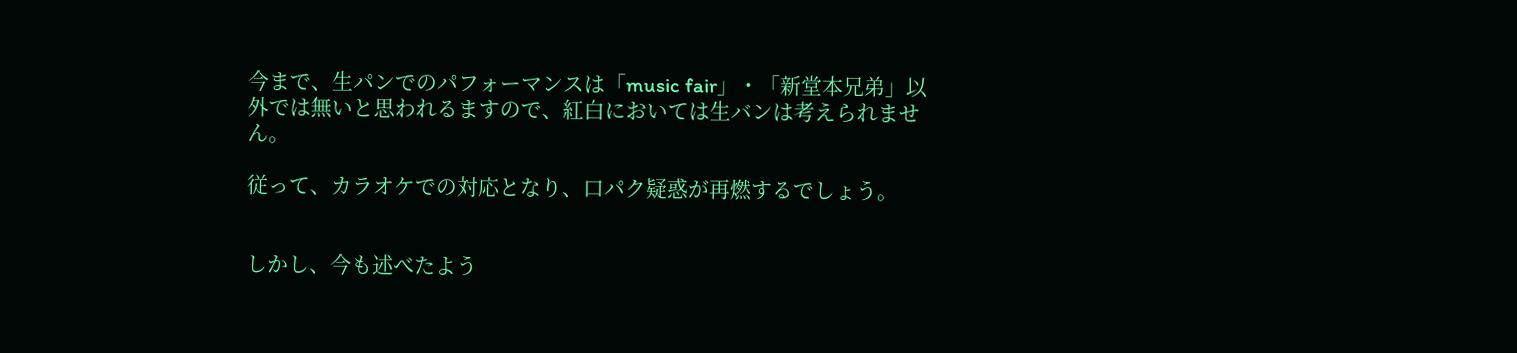今まで、生パンでのパフォーマンスは「music fair」・「新堂本兄弟」以外では無いと思われるますので、紅白においては生バンは考えられません。

従って、カラオケでの対応となり、口パク疑惑が再燃するでしょう。


しかし、今も述べたよう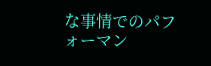な事情でのパフォーマン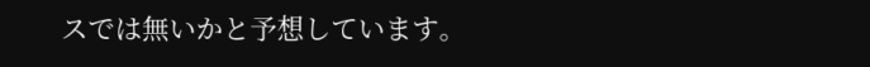スでは無いかと予想しています。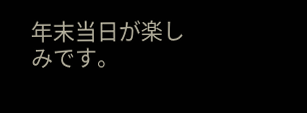年末当日が楽しみです。